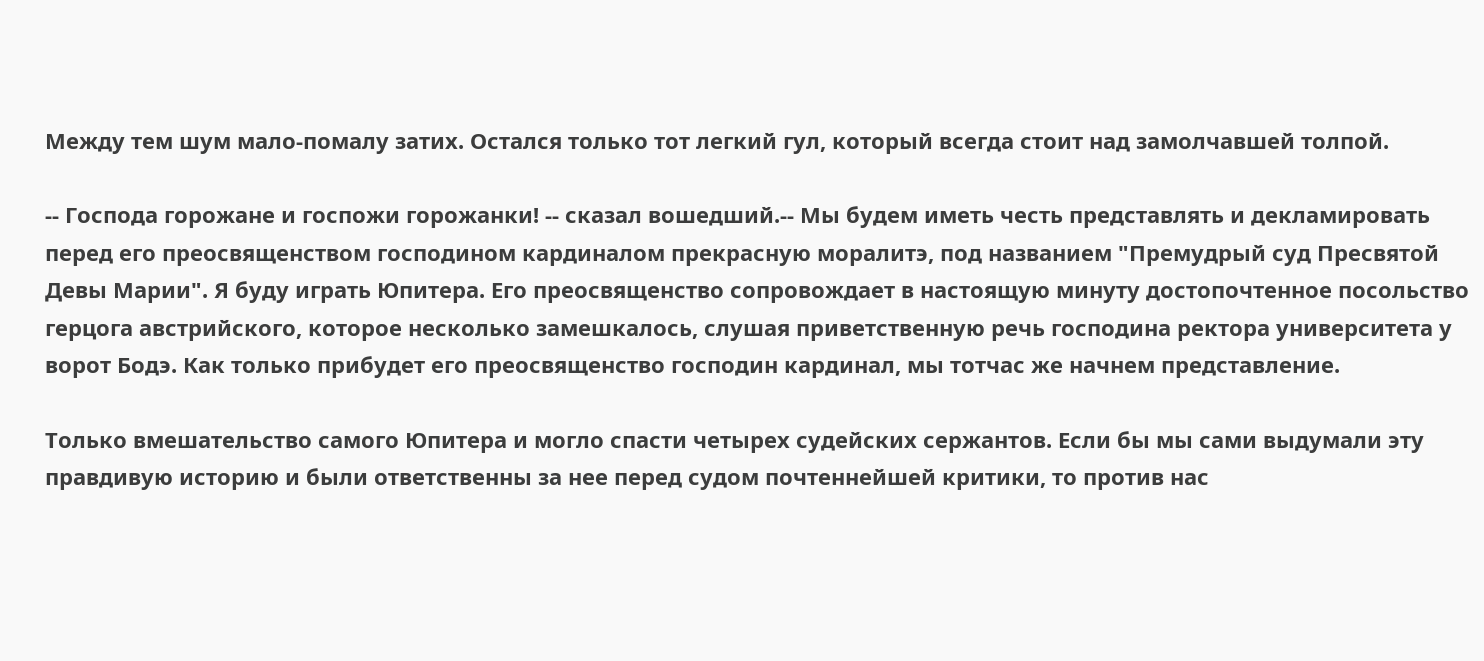Между тем шум мало-помалу затих. Остался только тот легкий гул, который всегда стоит над замолчавшей толпой.

-- Господа горожане и госпожи горожанки! -- сказал вошедший.-- Мы будем иметь честь представлять и декламировать перед его преосвященством господином кардиналом прекрасную моралитэ, под названием "Премудрый суд Пресвятой Девы Марии". Я буду играть Юпитера. Его преосвященство сопровождает в настоящую минуту достопочтенное посольство герцога австрийского, которое несколько замешкалось, слушая приветственную речь господина ректора университета у ворот Бодэ. Как только прибудет его преосвященство господин кардинал, мы тотчас же начнем представление.

Только вмешательство самого Юпитера и могло спасти четырех судейских сержантов. Если бы мы сами выдумали эту правдивую историю и были ответственны за нее перед судом почтеннейшей критики, то против нас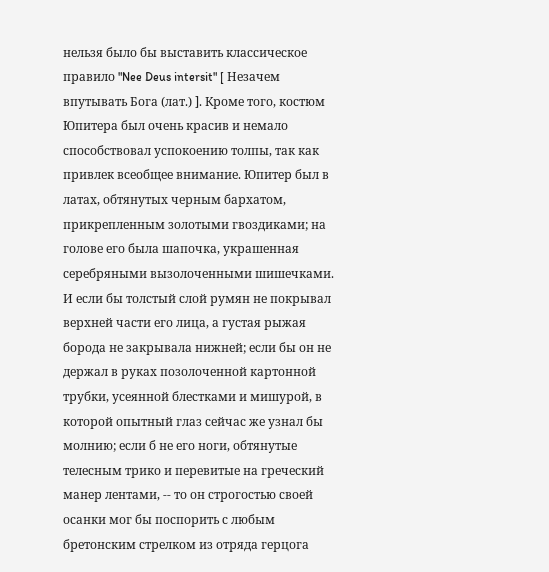нельзя было бы выставить классическое правило "Nee Deus intersit" [ Незачем впутывать Бога (лат.) ]. Кроме того, костюм Юпитера был очень красив и немало способствовал успокоению толпы, так как привлек всеобщее внимание. Юпитер был в латах, обтянутых черным бархатом, прикрепленным золотыми гвоздиками; на голове его была шапочка, украшенная серебряными вызолоченными шишечками. И если бы толстый слой румян не покрывал верхней части его лица, а густая рыжая борода не закрывала нижней; если бы он не держал в руках позолоченной картонной трубки, усеянной блестками и мишурой, в которой опытный глаз сейчас же узнал бы молнию; если б не его ноги, обтянутые телесным трико и перевитые на греческий манер лентами, -- то он строгостью своей осанки мог бы поспорить с любым бретонским стрелком из отряда герцога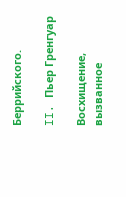Беррийского.

II. Пьер Гренгуар

Восхищение, вызванное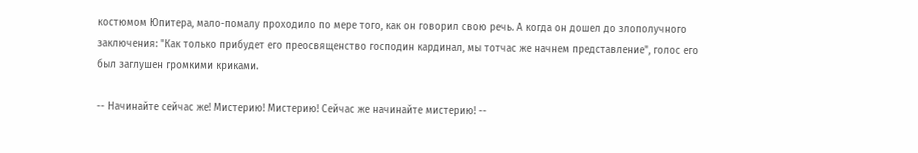костюмом Юпитера, мало-помалу проходило по мере того, как он говорил свою речь. А когда он дошел до злополучного заключения: "Как только прибудет его преосвященство господин кардинал, мы тотчас же начнем представление", голос его был заглушен громкими криками.

-- Начинайте сейчас же! Мистерию! Мистерию! Сейчас же начинайте мистерию! --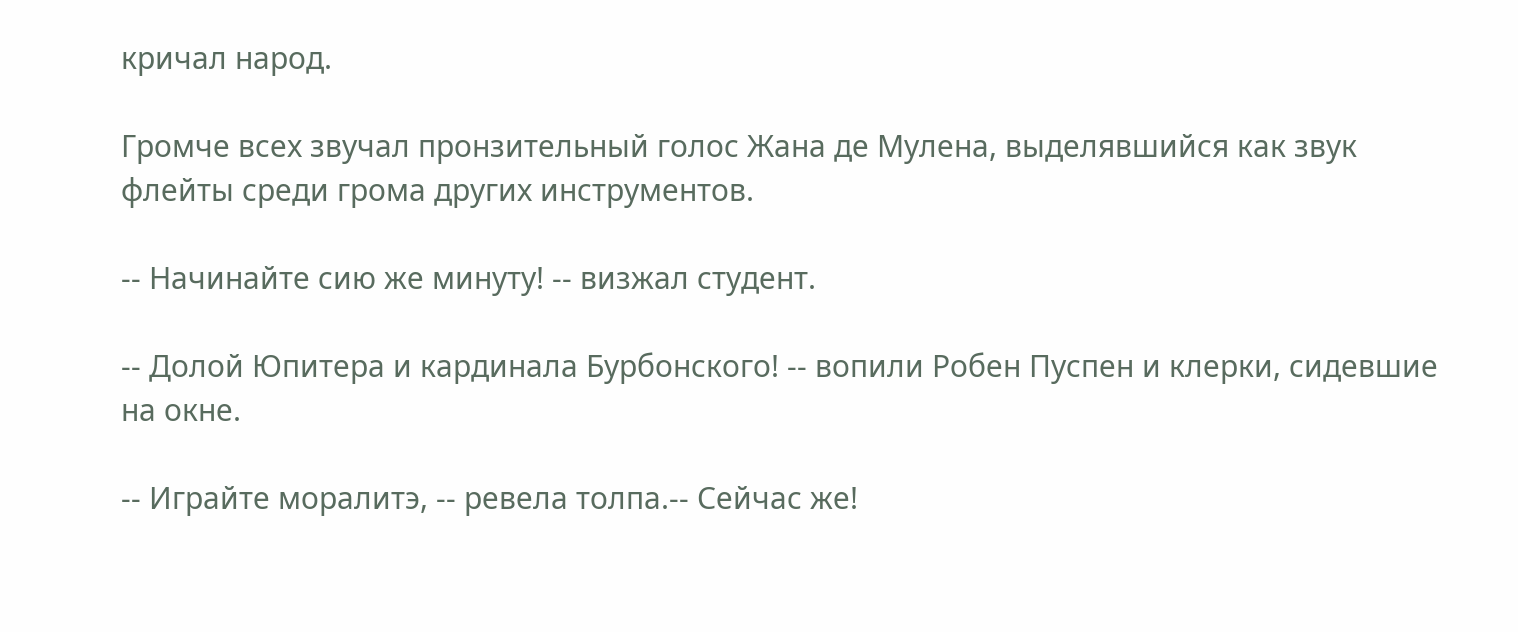кричал народ.

Громче всех звучал пронзительный голос Жана де Мулена, выделявшийся как звук флейты среди грома других инструментов.

-- Начинайте сию же минуту! -- визжал студент.

-- Долой Юпитера и кардинала Бурбонского! -- вопили Робен Пуспен и клерки, сидевшие на окне.

-- Играйте моралитэ, -- ревела толпа.-- Сейчас же!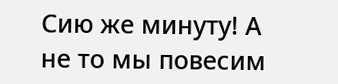Сию же минуту! А не то мы повесим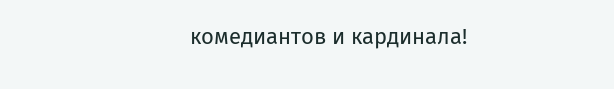комедиантов и кардинала!